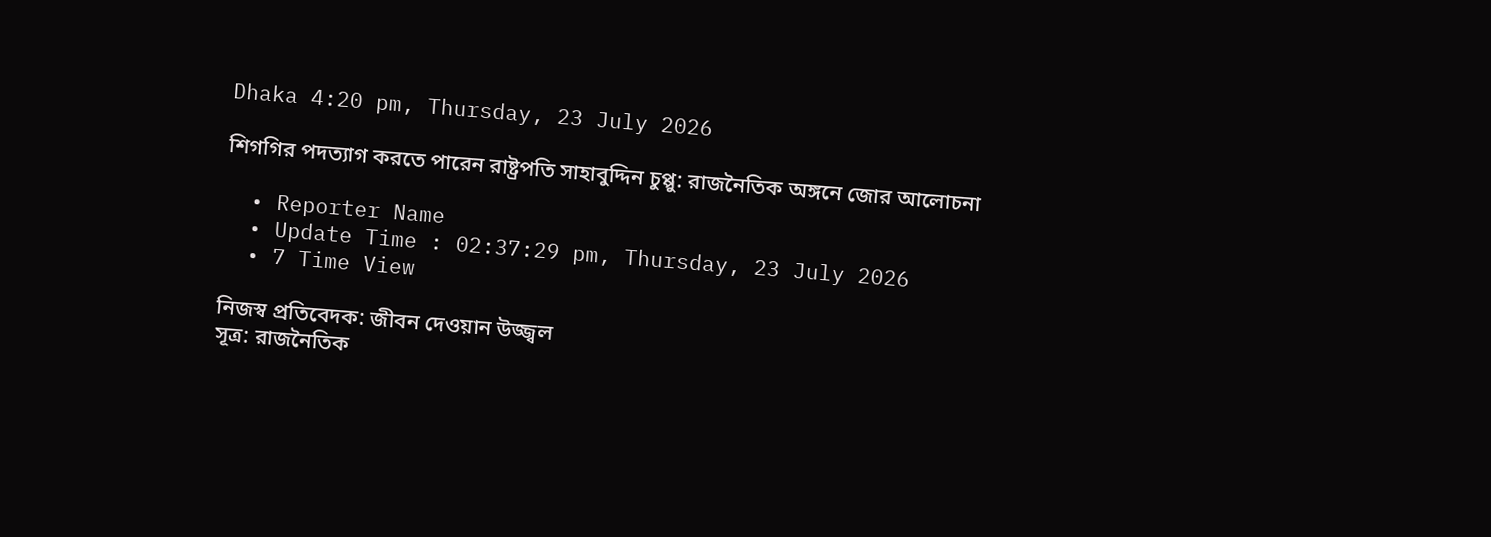Dhaka 4:20 pm, Thursday, 23 July 2026

শিগগির পদত্যাগ করতে পারেন রাষ্ট্রপতি সাহাবুদ্দিন চুপ্পু: রাজনৈতিক অঙ্গনে জোর আলোচনা

  • Reporter Name
  • Update Time : 02:37:29 pm, Thursday, 23 July 2026
  • 7 Time View

নিজস্ব প্রতিবেদক: জীবন দেওয়ান উজ্জ্বল
সূত্র: রাজনৈতিক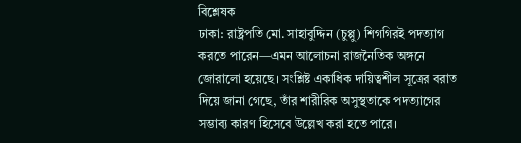বিশ্লেষক
ঢাকা: রাষ্ট্রপতি মো. সাহাবুদ্দিন (চুপ্পু) শিগগিরই পদত্যাগ করতে পারেন—এমন আলোচনা রাজনৈতিক অঙ্গনে জোরালো হয়েছে। সংশ্লিষ্ট একাধিক দায়িত্বশীল সূত্রের বরাত দিয়ে জানা গেছে, তাঁর শারীরিক অসুস্থতাকে পদত্যাগের সম্ভাব্য কারণ হিসেবে উল্লেখ করা হতে পারে।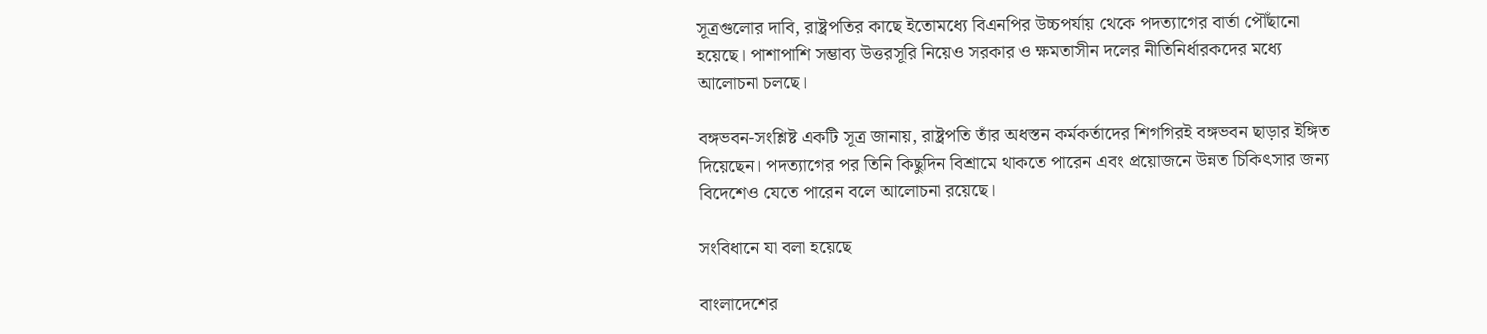সূত্রগুলোর দাবি, রাষ্ট্রপতির কাছে ইতোমধ্যে বিএনপির উচ্চপর্যায় থেকে পদত্যাগের বার্তা পৌঁছানো হয়েছে। পাশাপাশি সম্ভাব্য উত্তরসূরি নিয়েও সরকার ও ক্ষমতাসীন দলের নীতিনির্ধারকদের মধ্যে আলোচনা চলছে।

বঙ্গভবন-সংশ্লিষ্ট একটি সূত্র জানায়, রাষ্ট্রপতি তাঁর অধস্তন কর্মকর্তাদের শিগগিরই বঙ্গভবন ছাড়ার ইঙ্গিত দিয়েছেন। পদত্যাগের পর তিনি কিছুদিন বিশ্রামে থাকতে পারেন এবং প্রয়োজনে উন্নত চিকিৎসার জন্য বিদেশেও যেতে পারেন বলে আলোচনা রয়েছে।

সংবিধানে যা বলা হয়েছে

বাংলাদেশের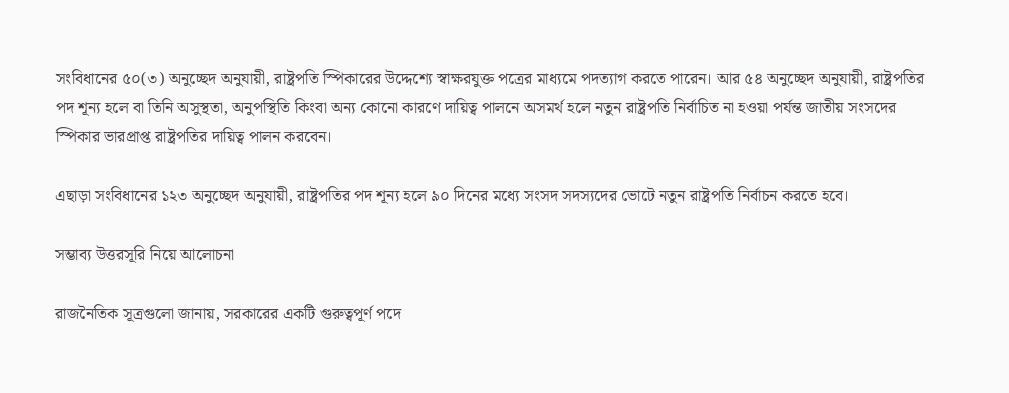সংবিধানের ৫০(৩) অনুচ্ছেদ অনুযায়ী, রাষ্ট্রপতি স্পিকারের উদ্দেশ্যে স্বাক্ষরযুক্ত পত্রের মাধ্যমে পদত্যাগ করতে পারেন। আর ৫৪ অনুচ্ছেদ অনুযায়ী, রাষ্ট্রপতির পদ শূন্য হলে বা তিনি অসুস্থতা, অনুপস্থিতি কিংবা অন্য কোনো কারণে দায়িত্ব পালনে অসমর্থ হলে নতুন রাষ্ট্রপতি নির্বাচিত না হওয়া পর্যন্ত জাতীয় সংসদের স্পিকার ভারপ্রাপ্ত রাষ্ট্রপতির দায়িত্ব পালন করবেন।

এছাড়া সংবিধানের ১২৩ অনুচ্ছেদ অনুযায়ী, রাষ্ট্রপতির পদ শূন্য হলে ৯০ দিনের মধ্যে সংসদ সদস্যদের ভোটে নতুন রাষ্ট্রপতি নির্বাচন করতে হবে।

সম্ভাব্য উত্তরসূরি নিয়ে আলোচনা

রাজনৈতিক সূত্রগুলো জানায়, সরকারের একটি গুরুত্বপূর্ণ পদে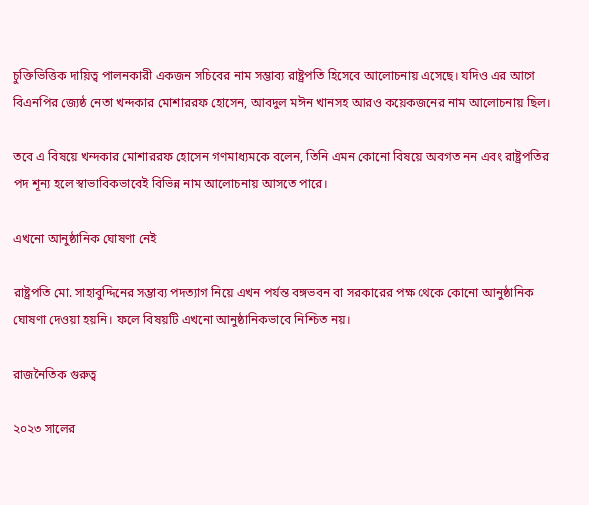চুক্তিভিত্তিক দায়িত্ব পালনকারী একজন সচিবের নাম সম্ভাব্য রাষ্ট্রপতি হিসেবে আলোচনায় এসেছে। যদিও এর আগে বিএনপির জ্যেষ্ঠ নেতা খন্দকার মোশাররফ হোসেন, আবদুল মঈন খানসহ আরও কয়েকজনের নাম আলোচনায় ছিল।

তবে এ বিষয়ে খন্দকার মোশাররফ হোসেন গণমাধ্যমকে বলেন, তিনি এমন কোনো বিষয়ে অবগত নন এবং রাষ্ট্রপতির পদ শূন্য হলে স্বাভাবিকভাবেই বিভিন্ন নাম আলোচনায় আসতে পারে।

এখনো আনুষ্ঠানিক ঘোষণা নেই

রাষ্ট্রপতি মো. সাহাবুদ্দিনের সম্ভাব্য পদত্যাগ নিয়ে এখন পর্যন্ত বঙ্গভবন বা সরকারের পক্ষ থেকে কোনো আনুষ্ঠানিক ঘোষণা দেওয়া হয়নি। ফলে বিষয়টি এখনো আনুষ্ঠানিকভাবে নিশ্চিত নয়।

রাজনৈতিক গুরুত্ব

২০২৩ সালের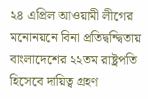২৪ এপ্রিল আওয়ামী লীগের মনোনয়নে বিনা প্রতিদ্বন্দ্বিতায় বাংলাদেশের ২২তম রাষ্ট্রপতি হিসেবে দায়িত্ব গ্রহণ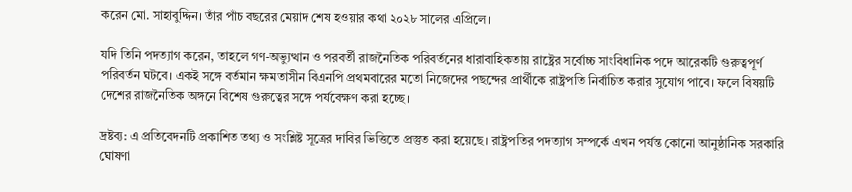করেন মো. সাহাবুদ্দিন। তাঁর পাঁচ বছরের মেয়াদ শেষ হওয়ার কথা ২০২৮ সালের এপ্রিলে।

যদি তিনি পদত্যাগ করেন, তাহলে গণ-অভ্যুত্থান ও পরবর্তী রাজনৈতিক পরিবর্তনের ধারাবাহিকতায় রাষ্ট্রের সর্বোচ্চ সাংবিধানিক পদে আরেকটি গুরুত্বপূর্ণ পরিবর্তন ঘটবে। একই সঙ্গে বর্তমান ক্ষমতাসীন বিএনপি প্রথমবারের মতো নিজেদের পছন্দের প্রার্থীকে রাষ্ট্রপতি নির্বাচিত করার সুযোগ পাবে। ফলে বিষয়টি দেশের রাজনৈতিক অঙ্গনে বিশেষ গুরুত্বের সঙ্গে পর্যবেক্ষণ করা হচ্ছে।

দ্রষ্টব্য: এ প্রতিবেদনটি প্রকাশিত তথ্য ও সংশ্লিষ্ট সূত্রের দাবির ভিত্তিতে প্রস্তুত করা হয়েছে। রাষ্ট্রপতির পদত্যাগ সম্পর্কে এখন পর্যন্ত কোনো আনুষ্ঠানিক সরকারি ঘোষণা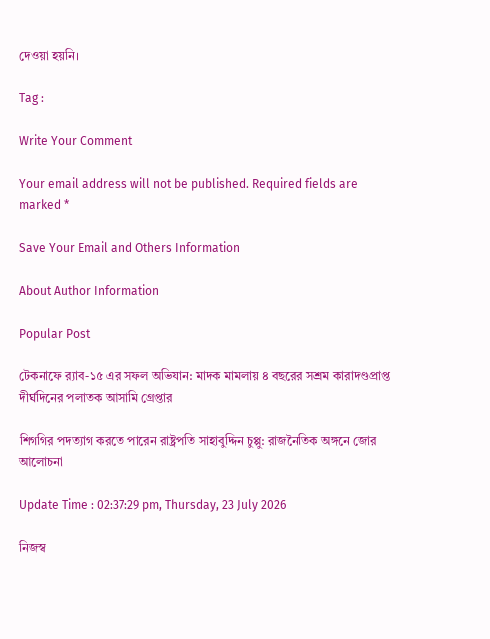দেওয়া হয়নি।

Tag :

Write Your Comment

Your email address will not be published. Required fields are marked *

Save Your Email and Others Information

About Author Information

Popular Post

টেকনাফে র‌্যাব-১৫ এর সফল অভিযান: মাদক মামলায় ৪ বছরের সশ্রম কারাদণ্ডপ্রাপ্ত দীর্ঘদিনের পলাতক আসামি গ্রেপ্তার

শিগগির পদত্যাগ করতে পারেন রাষ্ট্রপতি সাহাবুদ্দিন চুপ্পু: রাজনৈতিক অঙ্গনে জোর আলোচনা

Update Time : 02:37:29 pm, Thursday, 23 July 2026

নিজস্ব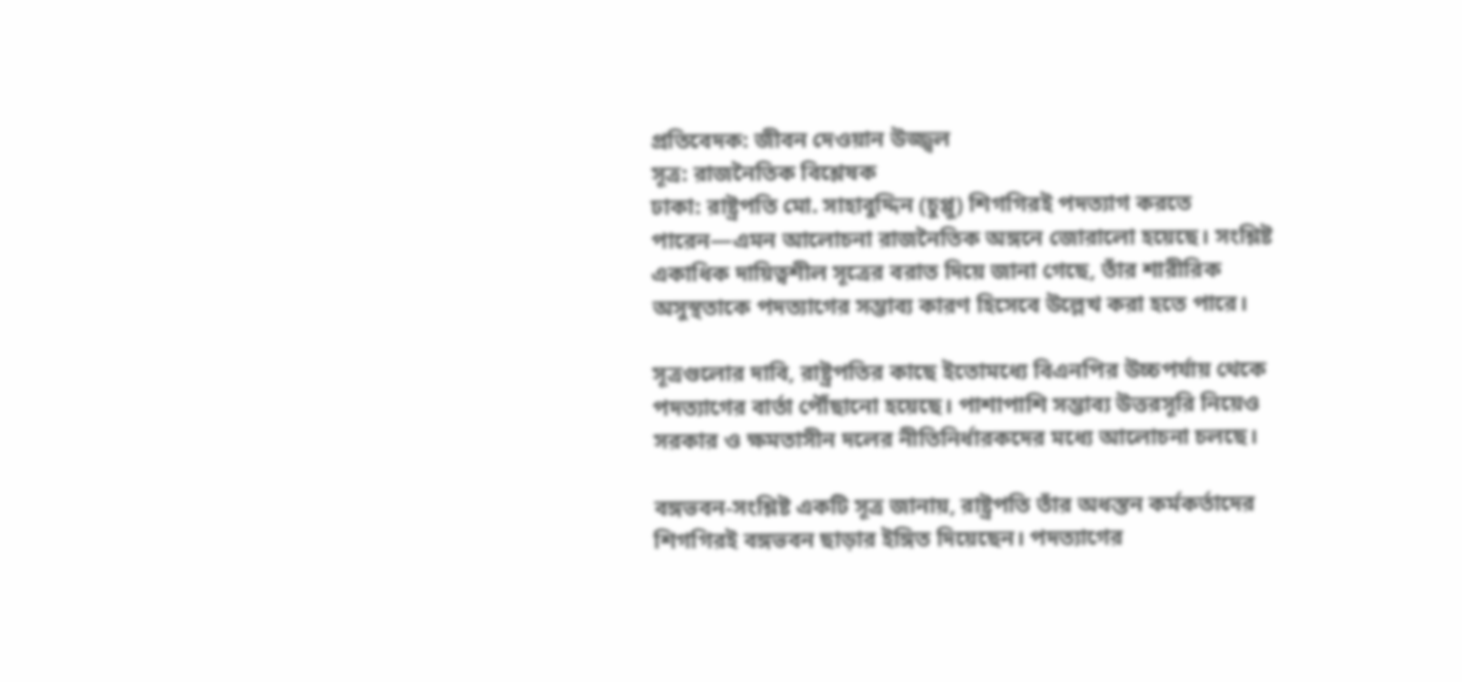প্রতিবেদক: জীবন দেওয়ান উজ্জ্বল
সূত্র: রাজনৈতিক বিশ্লেষক
ঢাকা: রাষ্ট্রপতি মো. সাহাবুদ্দিন (চুপ্পু) শিগগিরই পদত্যাগ করতে পারেন—এমন আলোচনা রাজনৈতিক অঙ্গনে জোরালো হয়েছে। সংশ্লিষ্ট একাধিক দায়িত্বশীল সূত্রের বরাত দিয়ে জানা গেছে, তাঁর শারীরিক অসুস্থতাকে পদত্যাগের সম্ভাব্য কারণ হিসেবে উল্লেখ করা হতে পারে।

সূত্রগুলোর দাবি, রাষ্ট্রপতির কাছে ইতোমধ্যে বিএনপির উচ্চপর্যায় থেকে পদত্যাগের বার্তা পৌঁছানো হয়েছে। পাশাপাশি সম্ভাব্য উত্তরসূরি নিয়েও সরকার ও ক্ষমতাসীন দলের নীতিনির্ধারকদের মধ্যে আলোচনা চলছে।

বঙ্গভবন-সংশ্লিষ্ট একটি সূত্র জানায়, রাষ্ট্রপতি তাঁর অধস্তন কর্মকর্তাদের শিগগিরই বঙ্গভবন ছাড়ার ইঙ্গিত দিয়েছেন। পদত্যাগের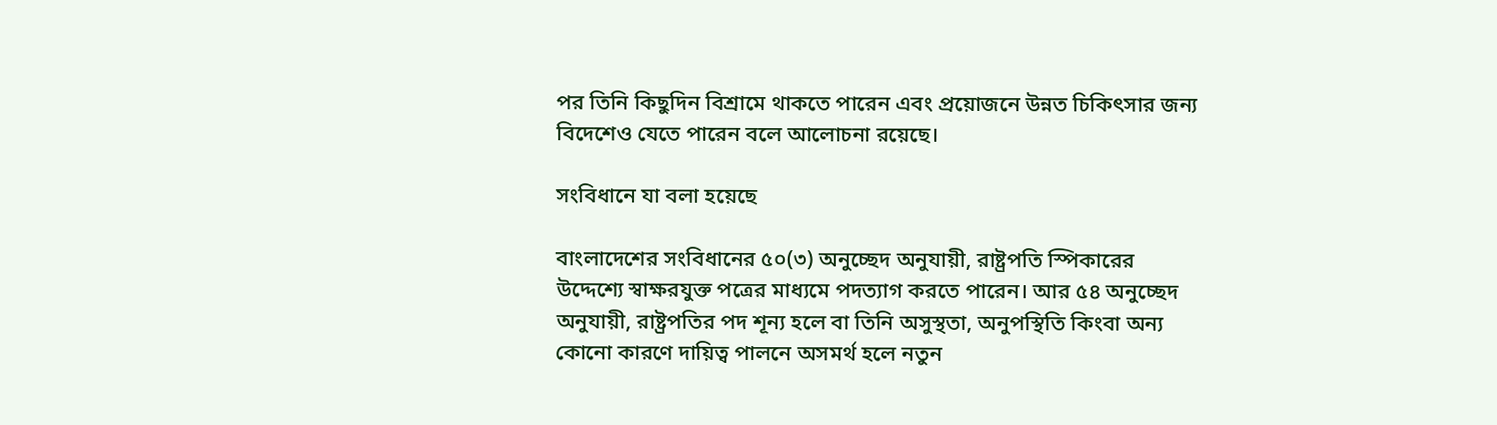পর তিনি কিছুদিন বিশ্রামে থাকতে পারেন এবং প্রয়োজনে উন্নত চিকিৎসার জন্য বিদেশেও যেতে পারেন বলে আলোচনা রয়েছে।

সংবিধানে যা বলা হয়েছে

বাংলাদেশের সংবিধানের ৫০(৩) অনুচ্ছেদ অনুযায়ী, রাষ্ট্রপতি স্পিকারের উদ্দেশ্যে স্বাক্ষরযুক্ত পত্রের মাধ্যমে পদত্যাগ করতে পারেন। আর ৫৪ অনুচ্ছেদ অনুযায়ী, রাষ্ট্রপতির পদ শূন্য হলে বা তিনি অসুস্থতা, অনুপস্থিতি কিংবা অন্য কোনো কারণে দায়িত্ব পালনে অসমর্থ হলে নতুন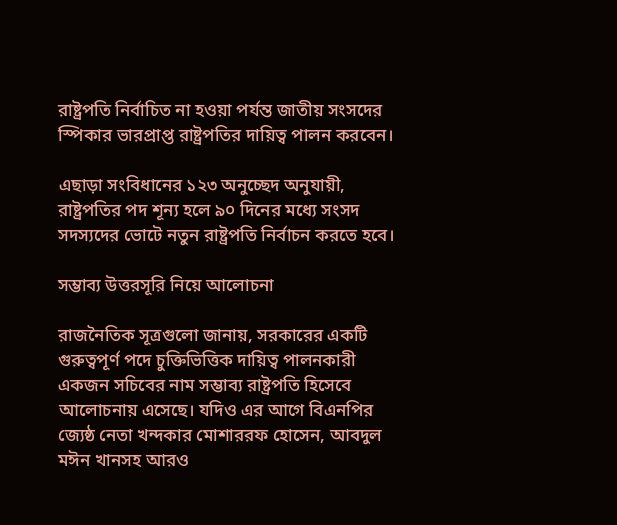রাষ্ট্রপতি নির্বাচিত না হওয়া পর্যন্ত জাতীয় সংসদের স্পিকার ভারপ্রাপ্ত রাষ্ট্রপতির দায়িত্ব পালন করবেন।

এছাড়া সংবিধানের ১২৩ অনুচ্ছেদ অনুযায়ী, রাষ্ট্রপতির পদ শূন্য হলে ৯০ দিনের মধ্যে সংসদ সদস্যদের ভোটে নতুন রাষ্ট্রপতি নির্বাচন করতে হবে।

সম্ভাব্য উত্তরসূরি নিয়ে আলোচনা

রাজনৈতিক সূত্রগুলো জানায়, সরকারের একটি গুরুত্বপূর্ণ পদে চুক্তিভিত্তিক দায়িত্ব পালনকারী একজন সচিবের নাম সম্ভাব্য রাষ্ট্রপতি হিসেবে আলোচনায় এসেছে। যদিও এর আগে বিএনপির জ্যেষ্ঠ নেতা খন্দকার মোশাররফ হোসেন, আবদুল মঈন খানসহ আরও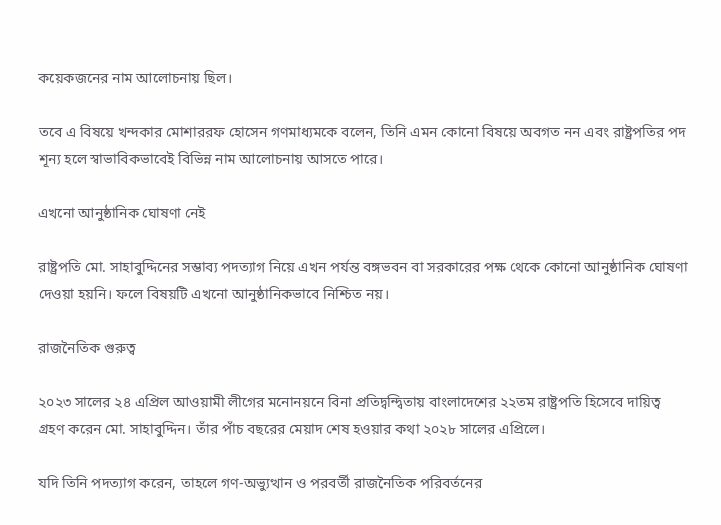কয়েকজনের নাম আলোচনায় ছিল।

তবে এ বিষয়ে খন্দকার মোশাররফ হোসেন গণমাধ্যমকে বলেন, তিনি এমন কোনো বিষয়ে অবগত নন এবং রাষ্ট্রপতির পদ শূন্য হলে স্বাভাবিকভাবেই বিভিন্ন নাম আলোচনায় আসতে পারে।

এখনো আনুষ্ঠানিক ঘোষণা নেই

রাষ্ট্রপতি মো. সাহাবুদ্দিনের সম্ভাব্য পদত্যাগ নিয়ে এখন পর্যন্ত বঙ্গভবন বা সরকারের পক্ষ থেকে কোনো আনুষ্ঠানিক ঘোষণা দেওয়া হয়নি। ফলে বিষয়টি এখনো আনুষ্ঠানিকভাবে নিশ্চিত নয়।

রাজনৈতিক গুরুত্ব

২০২৩ সালের ২৪ এপ্রিল আওয়ামী লীগের মনোনয়নে বিনা প্রতিদ্বন্দ্বিতায় বাংলাদেশের ২২তম রাষ্ট্রপতি হিসেবে দায়িত্ব গ্রহণ করেন মো. সাহাবুদ্দিন। তাঁর পাঁচ বছরের মেয়াদ শেষ হওয়ার কথা ২০২৮ সালের এপ্রিলে।

যদি তিনি পদত্যাগ করেন, তাহলে গণ-অভ্যুত্থান ও পরবর্তী রাজনৈতিক পরিবর্তনের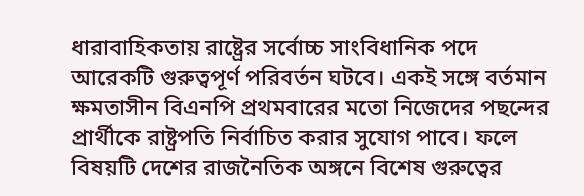ধারাবাহিকতায় রাষ্ট্রের সর্বোচ্চ সাংবিধানিক পদে আরেকটি গুরুত্বপূর্ণ পরিবর্তন ঘটবে। একই সঙ্গে বর্তমান ক্ষমতাসীন বিএনপি প্রথমবারের মতো নিজেদের পছন্দের প্রার্থীকে রাষ্ট্রপতি নির্বাচিত করার সুযোগ পাবে। ফলে বিষয়টি দেশের রাজনৈতিক অঙ্গনে বিশেষ গুরুত্বের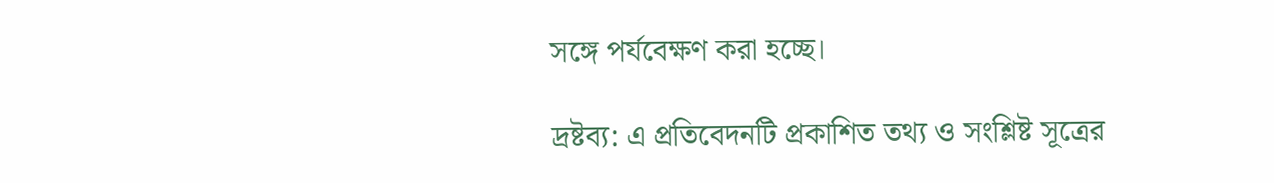সঙ্গে পর্যবেক্ষণ করা হচ্ছে।

দ্রষ্টব্য: এ প্রতিবেদনটি প্রকাশিত তথ্য ও সংশ্লিষ্ট সূত্রের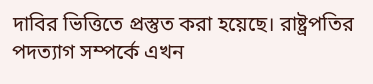দাবির ভিত্তিতে প্রস্তুত করা হয়েছে। রাষ্ট্রপতির পদত্যাগ সম্পর্কে এখন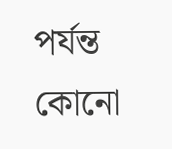পর্যন্ত কোনো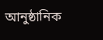আনুষ্ঠানিক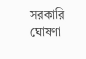সরকারি ঘোষণা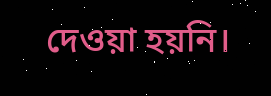দেওয়া হয়নি।